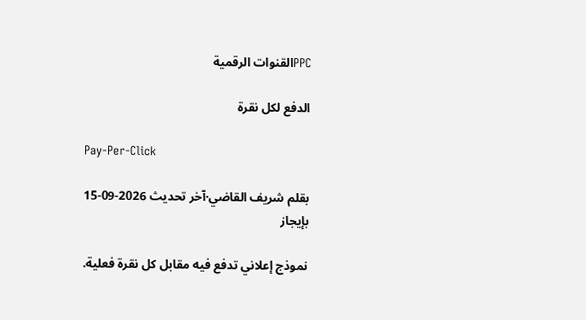PPCالقنوات الرقمية

الدفع لكل نقرة

Pay-Per-Click

بقلم شريف القاضي·آخر تحديث 2026-09-15
بإيجاز

نموذج إعلاني تدفع فيه مقابل كل نقرة فعلية.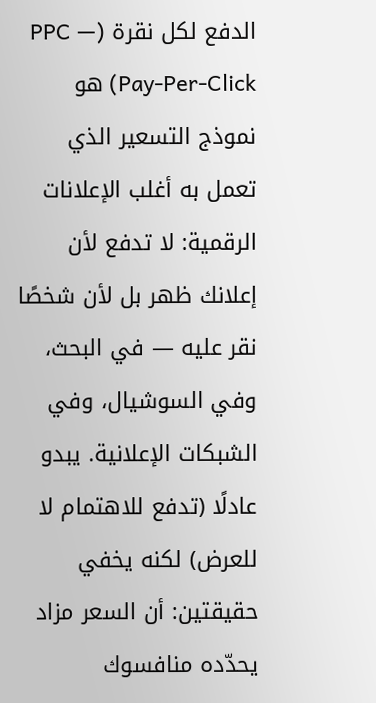الدفع لكل نقرة (PPC — Pay-Per-Click) هو نموذج التسعير الذي تعمل به أغلب الإعلانات الرقمية: لا تدفع لأن إعلانك ظهر بل لأن شخصًا نقر عليه — في البحث، وفي السوشيال، وفي الشبكات الإعلانية. يبدو عادلًا (تدفع للاهتمام لا للعرض) لكنه يخفي حقيقتين: أن السعر مزاد يحدّده منافسوك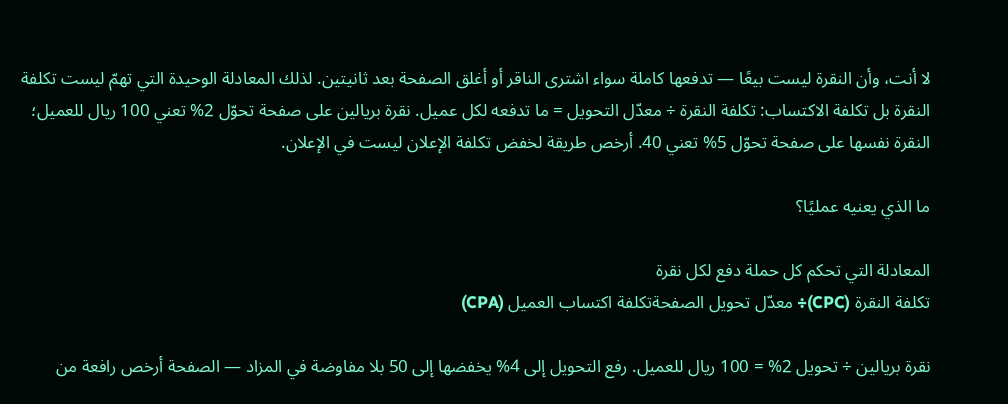لا أنت، وأن النقرة ليست بيعًا — تدفعها كاملة سواء اشترى الناقر أو أغلق الصفحة بعد ثانيتين. لذلك المعادلة الوحيدة التي تهمّ ليست تكلفة النقرة بل تكلفة الاكتساب: تكلفة النقرة ÷ معدّل التحويل = ما تدفعه لكل عميل. نقرة بريالين على صفحة تحوّل 2% تعني 100 ريال للعميل؛ النقرة نفسها على صفحة تحوّل 5% تعني 40. أرخص طريقة لخفض تكلفة الإعلان ليست في الإعلان.

ما الذي يعنيه عمليًا؟

المعادلة التي تحكم كل حملة دفع لكل نقرة
تكلفة النقرة (CPC)÷ معدّل تحويل الصفحةتكلفة اكتساب العميل (CPA)

نقرة بريالين ÷ تحويل 2% = 100 ريال للعميل. رفع التحويل إلى 4% يخفضها إلى 50 بلا مفاوضة في المزاد — الصفحة أرخص رافعة من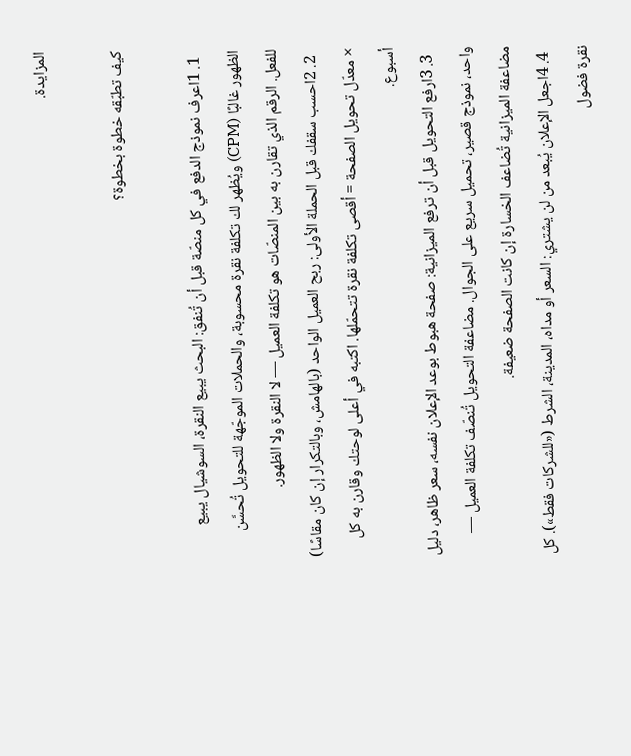المزايدة.

كيف تطبّقه خطوة بخطوة؟

  1. 1اعرف نموذج الدفع في كل منصّة قبل أن تُنفق: البحث يبيع النقرة، السوشيال يبيع الظهور غالبًا (CPM) ويُظهر لك تكلفة نقرة محسوبة، والحملات الموجّهة للتحويل تُحسَّن للفعل. الرقم الذي تقارن به بين المنصّات هو تكلفة العميل — لا النقرة ولا الظهور.
  2. 2احسب سقفك قبل الحملة الأولى: ربح العميل الواحد (بالهامش، وبالتكرار إن كان مقاسًا) × معدّل تحويل الصفحة = أقصى تكلفة نقرة تتحمّلها. اكتبه في أعلى لوحتك وقارن به كل أسبوع.
  3. 3ارفع التحويل قبل أن ترفع الميزانية: صفحة هبوط بوعد الإعلان نفسه، سعر ظاهر، دليل واحد، نموذج قصير، تحميل سريع على الجوال. مضاعفة التحويل تُنصّف تكلفة العميل — مضاعفة الميزانية تُضاعف الخسارة إن كانت الصفحة ضعيفة.
  4. 4اجعل الإعلان يُبعد من لن يشتري: السعر أو مداه، المدينة، الشرط («للشركات فقط»). كل نقرة فضول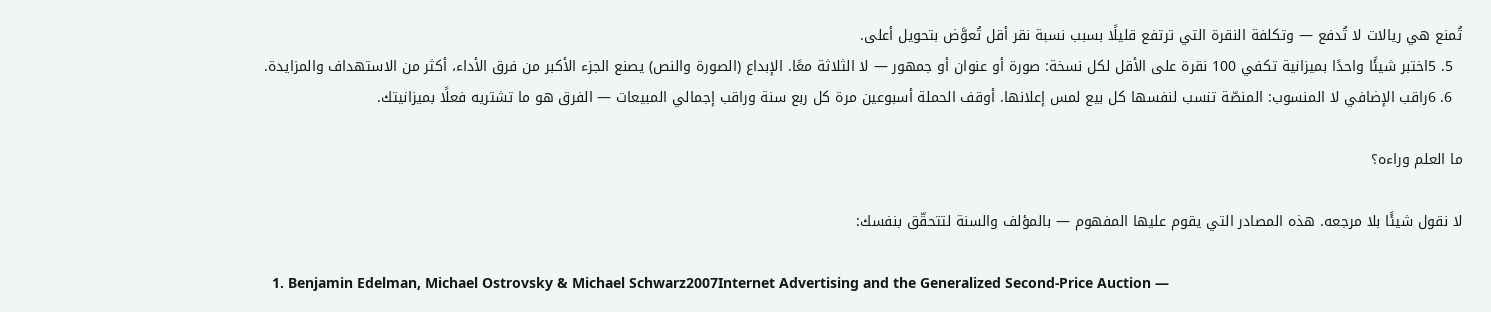تُمنع هي ريالات لا تُدفع — وتكلفة النقرة التي ترتفع قليلًا بسبب نسبة نقر أقل تُعوَّض بتحويل أعلى.
  5. 5اختبر شيئًا واحدًا بميزانية تكفي 100 نقرة على الأقل لكل نسخة: صورة أو عنوان أو جمهور — لا الثلاثة معًا. الإبداع (الصورة والنص) يصنع الجزء الأكبر من فرق الأداء، أكثر من الاستهداف والمزايدة.
  6. 6راقب الإضافي لا المنسوب: المنصّة تنسب لنفسها كل بيع لمس إعلانها. أوقف الحملة أسبوعين مرة كل ربع سنة وراقب إجمالي المبيعات — الفرق هو ما تشتريه فعلًا بميزانيتك.

ما العلم وراءه؟

لا نقول شيئًا بلا مرجعه. هذه المصادر التي يقوم عليها المفهوم — بالمؤلف والسنة لتتحقّق بنفسك:

  1. Benjamin Edelman, Michael Ostrovsky & Michael Schwarz2007Internet Advertising and the Generalized Second-Price Auction —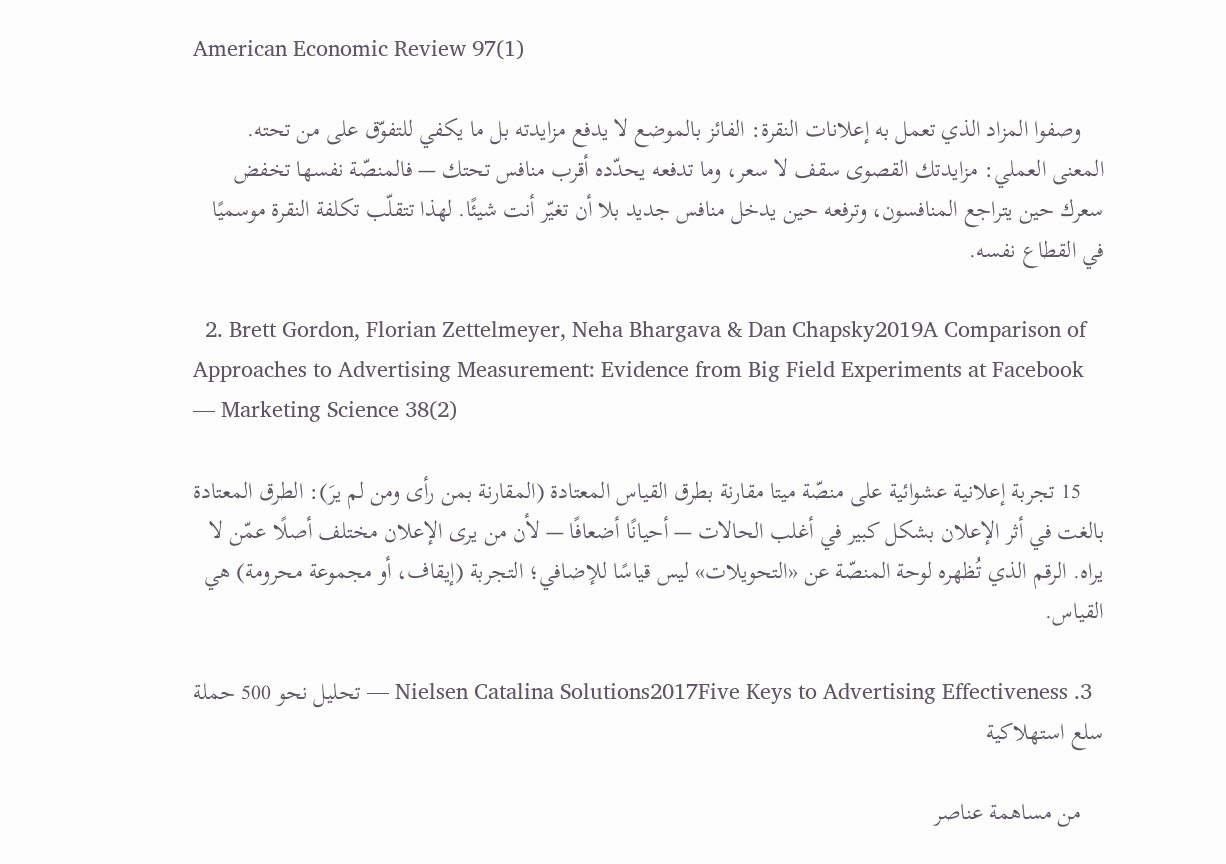American Economic Review 97(1)

    وصفوا المزاد الذي تعمل به إعلانات النقرة: الفائز بالموضع لا يدفع مزايدته بل ما يكفي للتفوّق على من تحته. المعنى العملي: مزايدتك القصوى سقف لا سعر، وما تدفعه يحدّده أقرب منافس تحتك — فالمنصّة نفسها تخفض سعرك حين يتراجع المنافسون، وترفعه حين يدخل منافس جديد بلا أن تغيّر أنت شيئًا. لهذا تتقلّب تكلفة النقرة موسميًا في القطاع نفسه.

  2. Brett Gordon, Florian Zettelmeyer, Neha Bhargava & Dan Chapsky2019A Comparison of Approaches to Advertising Measurement: Evidence from Big Field Experiments at Facebook — Marketing Science 38(2)

    15 تجربة إعلانية عشوائية على منصّة ميتا مقارنة بطرق القياس المعتادة (المقارنة بمن رأى ومن لم يرَ): الطرق المعتادة بالغت في أثر الإعلان بشكل كبير في أغلب الحالات — أحيانًا أضعافًا — لأن من يرى الإعلان مختلف أصلًا عمّن لا يراه. الرقم الذي تُظهره لوحة المنصّة عن «التحويلات» ليس قياسًا للإضافي؛ التجربة (إيقاف، أو مجموعة محرومة) هي القياس.

  3. Nielsen Catalina Solutions2017Five Keys to Advertising Effectiveness — تحليل نحو 500 حملة سلع استهلاكية

    من مساهمة عناصر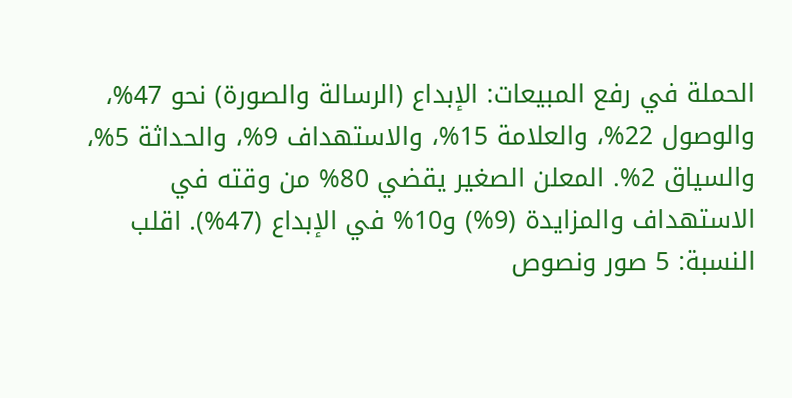الحملة في رفع المبيعات: الإبداع (الرسالة والصورة) نحو 47%، والوصول 22%، والعلامة 15%، والاستهداف 9%، والحداثة 5%، والسياق 2%. المعلن الصغير يقضي 80% من وقته في الاستهداف والمزايدة (9%) و10% في الإبداع (47%). اقلب النسبة: 5 صور ونصوص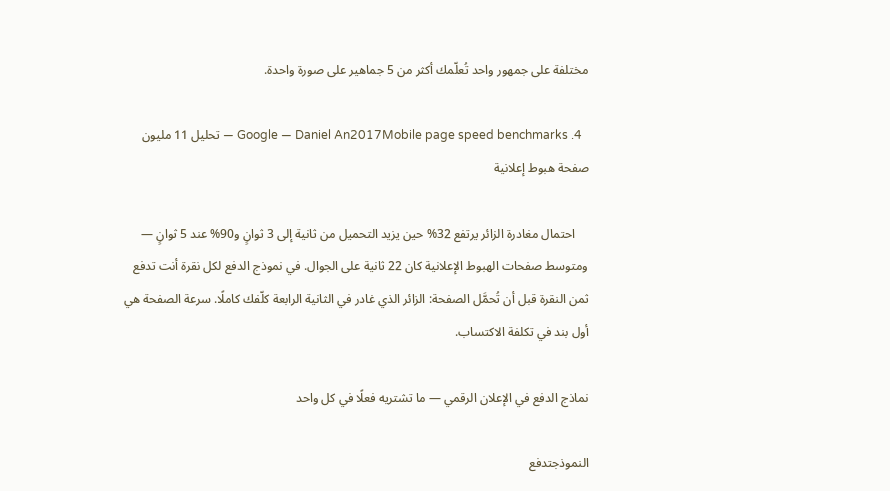مختلفة على جمهور واحد تُعلّمك أكثر من 5 جماهير على صورة واحدة.

  4. Google — Daniel An2017Mobile page speed benchmarks — تحليل 11 مليون صفحة هبوط إعلانية

    احتمال مغادرة الزائر يرتفع 32% حين يزيد التحميل من ثانية إلى 3 ثوانٍ و90% عند 5 ثوانٍ — ومتوسط صفحات الهبوط الإعلانية كان 22 ثانية على الجوال. في نموذج الدفع لكل نقرة أنت تدفع ثمن النقرة قبل أن تُحمَّل الصفحة: الزائر الذي غادر في الثانية الرابعة كلّفك كاملًا. سرعة الصفحة هي أول بند في تكلفة الاكتساب.

نماذج الدفع في الإعلان الرقمي — ما تشتريه فعلًا في كل واحد

النموذجتدفع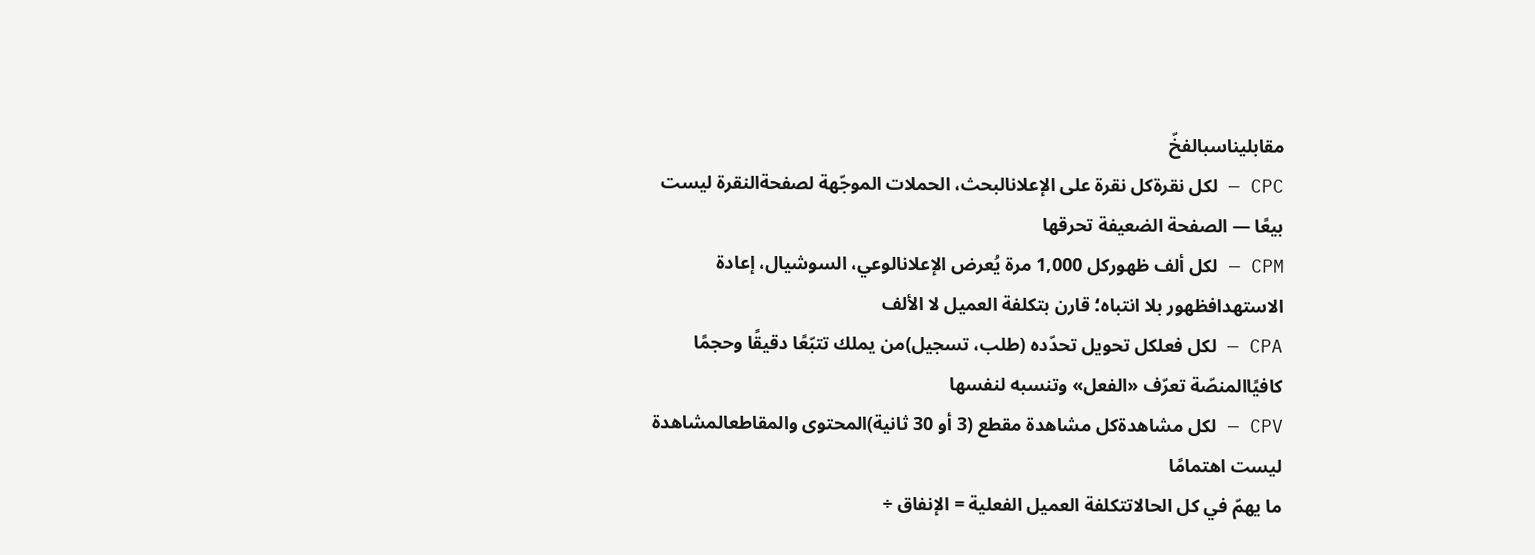مقابليناسبالفخّ
CPC — لكل نقرةكل نقرة على الإعلانالبحث، الحملات الموجّهة لصفحةالنقرة ليست بيعًا — الصفحة الضعيفة تحرقها
CPM — لكل ألف ظهوركل 1,000 مرة يُعرض الإعلانالوعي، السوشيال، إعادة الاستهدافظهور بلا انتباه؛ قارن بتكلفة العميل لا الألف
CPA — لكل فعلكل تحويل تحدّده (طلب، تسجيل)من يملك تتبّعًا دقيقًا وحجمًا كافيًاالمنصّة تعرّف «الفعل» وتنسبه لنفسها
CPV — لكل مشاهدةكل مشاهدة مقطع (3 أو 30 ثانية)المحتوى والمقاطعالمشاهدة ليست اهتمامًا
ما يهمّ في كل الحالاتتكلفة العميل الفعلية = الإنفاق ÷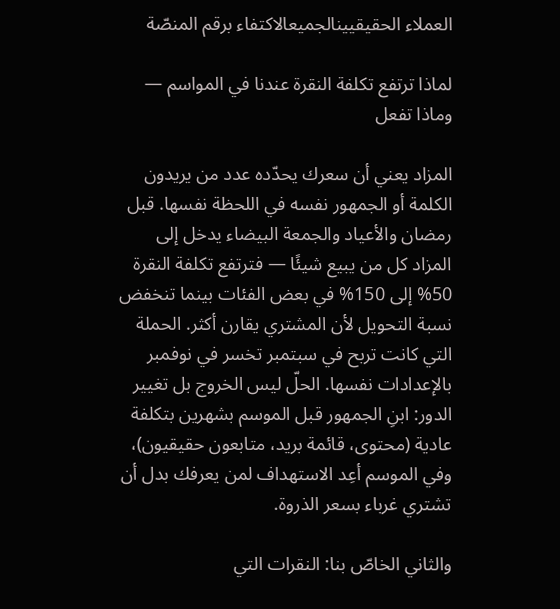العملاء الحقيقيينالجميعالاكتفاء برقم المنصّة

لماذا ترتفع تكلفة النقرة عندنا في المواسم — وماذا تفعل

المزاد يعني أن سعرك يحدّده عدد من يريدون الكلمة أو الجمهور نفسه في اللحظة نفسها. قبل رمضان والأعياد والجمعة البيضاء يدخل إلى المزاد كل من يبيع شيئًا — فترتفع تكلفة النقرة 50% إلى 150% في بعض الفئات بينما تنخفض نسبة التحويل لأن المشتري يقارن أكثر. الحملة التي كانت تربح في سبتمبر تخسر في نوفمبر بالإعدادات نفسها. الحلّ ليس الخروج بل تغيير الدور: ابنِ الجمهور قبل الموسم بشهرين بتكلفة عادية (محتوى، قائمة بريد، متابعون حقيقيون)، وفي الموسم أعِد الاستهداف لمن يعرفك بدل أن تشتري غرباء بسعر الذروة.

والثاني الخاصّ بنا: النقرات التي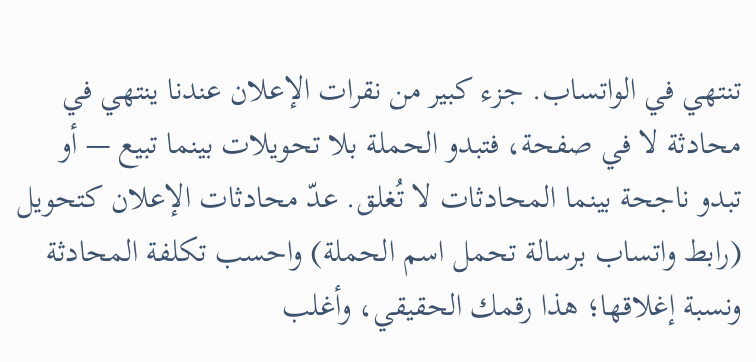تنتهي في الواتساب. جزء كبير من نقرات الإعلان عندنا ينتهي في محادثة لا في صفحة، فتبدو الحملة بلا تحويلات بينما تبيع — أو تبدو ناجحة بينما المحادثات لا تُغلق. عدّ محادثات الإعلان كتحويل (رابط واتساب برسالة تحمل اسم الحملة) واحسب تكلفة المحادثة ونسبة إغلاقها؛ هذا رقمك الحقيقي، وأغلب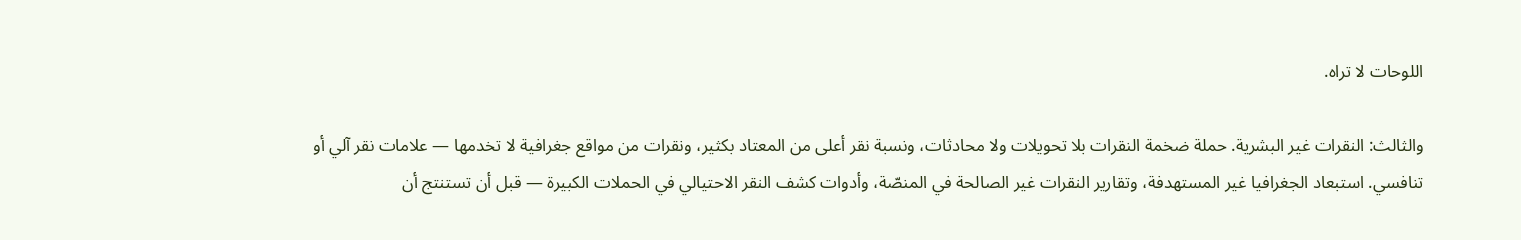اللوحات لا تراه.

والثالث: النقرات غير البشرية. حملة ضخمة النقرات بلا تحويلات ولا محادثات، ونسبة نقر أعلى من المعتاد بكثير، ونقرات من مواقع جغرافية لا تخدمها — علامات نقر آلي أو تنافسي. استبعاد الجغرافيا غير المستهدفة، وتقارير النقرات غير الصالحة في المنصّة، وأدوات كشف النقر الاحتيالي في الحملات الكبيرة — قبل أن تستنتج أن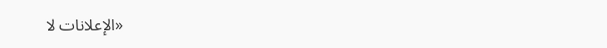«الإعلانات لا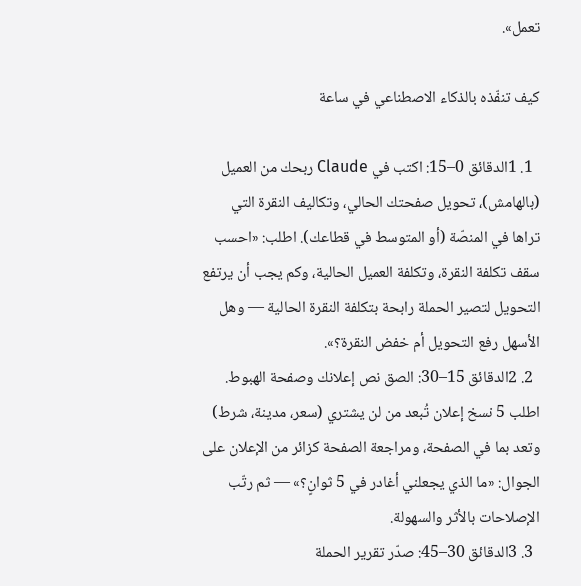تعمل».

كيف تنفّذه بالذكاء الاصطناعي في ساعة

  1. 1الدقائق 0–15: اكتب في Claude ربحك من العميل (بالهامش)، تحويل صفحتك الحالي، وتكاليف النقرة التي تراها في المنصّة (أو المتوسط في قطاعك). اطلب: «احسب سقف تكلفة النقرة، وتكلفة العميل الحالية، وكم يجب أن يرتفع التحويل لتصير الحملة رابحة بتكلفة النقرة الحالية — وهل الأسهل رفع التحويل أم خفض النقرة؟».
  2. 2الدقائق 15–30: الصق نص إعلانك وصفحة الهبوط. اطلب 5 نسخ إعلان تُبعد من لن يشتري (سعر، مدينة، شرط) وتعد بما في الصفحة، ومراجعة الصفحة كزائر من الإعلان على الجوال: «ما الذي يجعلني أغادر في 5 ثوانٍ؟» — ثم رتّب الإصلاحات بالأثر والسهولة.
  3. 3الدقائق 30–45: صدّر تقرير الحملة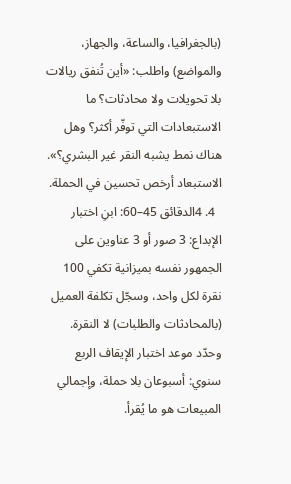(بالجغرافيا، والساعة، والجهاز، والمواضع) واطلب: «أين تُنفق ريالات بلا تحويلات ولا محادثات؟ ما الاستبعادات التي توفّر أكثر؟ وهل هناك نمط يشبه النقر غير البشري؟». الاستبعاد أرخص تحسين في الحملة.
  4. 4الدقائق 45–60: ابنِ اختبار الإبداع: 3 صور أو 3 عناوين على الجمهور نفسه بميزانية تكفي 100 نقرة لكل واحد، وسجّل تكلفة العميل (بالمحادثات والطلبات) لا النقرة. وحدّد موعد اختبار الإيقاف الربع سنوي: أسبوعان بلا حملة، وإجمالي المبيعات هو ما يُقرأ.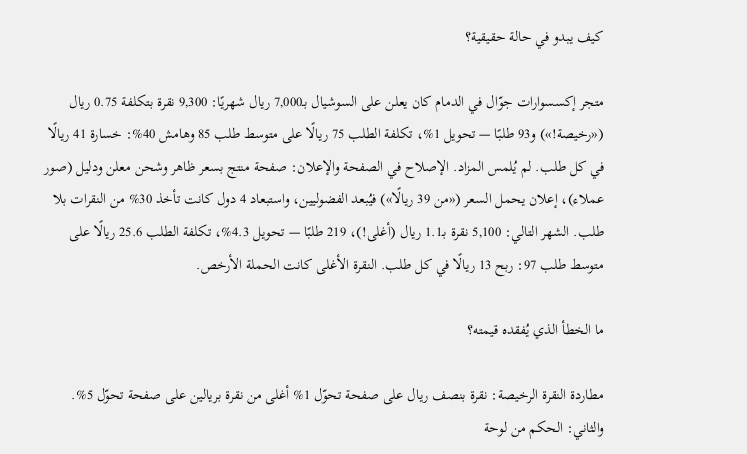كيف يبدو في حالة حقيقية؟

متجر إكسسوارات جوّال في الدمام كان يعلن على السوشيال بـ7,000 ريال شهريًا: 9,300 نقرة بتكلفة 0.75 ريال («رخيصة!») و93 طلبًا — تحويل 1%، تكلفة الطلب 75 ريالًا على متوسط طلب 85 وهامش 40%: خسارة 41 ريالًا في كل طلب. لم يُلمس المزاد. الإصلاح في الصفحة والإعلان: صفحة منتج بسعر ظاهر وشحن معلن ودليل (صور عملاء)، إعلان يحمل السعر («من 39 ريالًا») فيُبعد الفضوليين، واستبعاد 4 دول كانت تأخذ 30% من النقرات بلا طلب. الشهر التالي: 5,100 نقرة بـ1.1 ريال (أغلى!)، 219 طلبًا — تحويل 4.3%، تكلفة الطلب 25.6 ريالًا على متوسط طلب 97: ربح 13 ريالًا في كل طلب. النقرة الأغلى كانت الحملة الأرخص.

ما الخطأ الذي يُفقده قيمته؟

مطاردة النقرة الرخيصة: نقرة بنصف ريال على صفحة تحوّل 1% أغلى من نقرة بريالين على صفحة تحوّل 5%. والثاني: الحكم من لوحة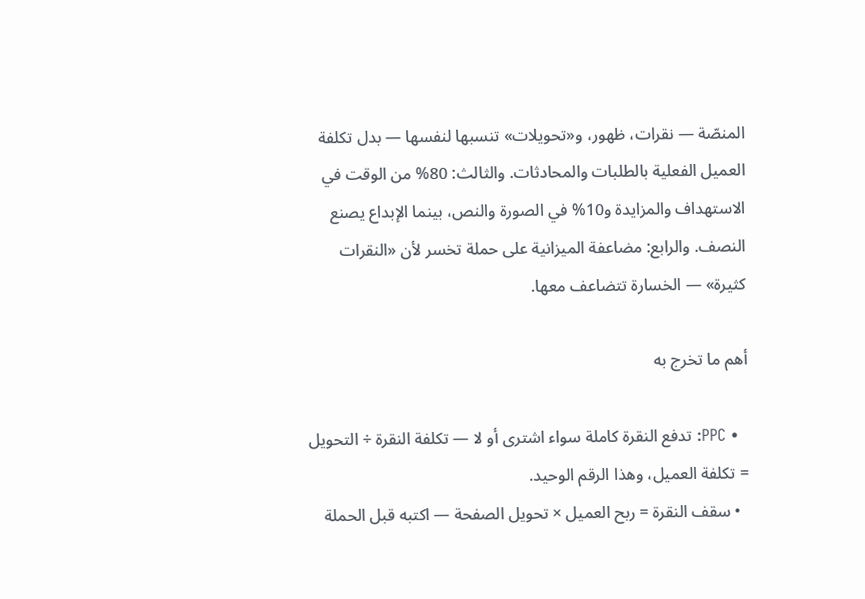المنصّة — نقرات، ظهور، و«تحويلات» تنسبها لنفسها — بدل تكلفة العميل الفعلية بالطلبات والمحادثات. والثالث: 80% من الوقت في الاستهداف والمزايدة و10% في الصورة والنص، بينما الإبداع يصنع النصف. والرابع: مضاعفة الميزانية على حملة تخسر لأن «النقرات كثيرة» — الخسارة تتضاعف معها.

أهم ما تخرج به

  • PPC: تدفع النقرة كاملة سواء اشترى أو لا — تكلفة النقرة ÷ التحويل = تكلفة العميل، وهذا الرقم الوحيد.
  • سقف النقرة = ربح العميل × تحويل الصفحة — اكتبه قبل الحملة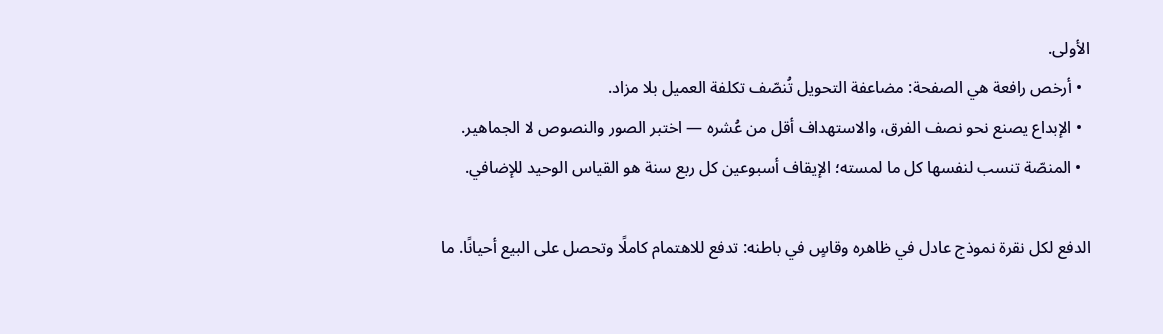الأولى.
  • أرخص رافعة هي الصفحة: مضاعفة التحويل تُنصّف تكلفة العميل بلا مزاد.
  • الإبداع يصنع نحو نصف الفرق، والاستهداف أقل من عُشره — اختبر الصور والنصوص لا الجماهير.
  • المنصّة تنسب لنفسها كل ما لمسته؛ الإيقاف أسبوعين كل ربع سنة هو القياس الوحيد للإضافي.

الدفع لكل نقرة نموذج عادل في ظاهره وقاسٍ في باطنه: تدفع للاهتمام كاملًا وتحصل على البيع أحيانًا. ما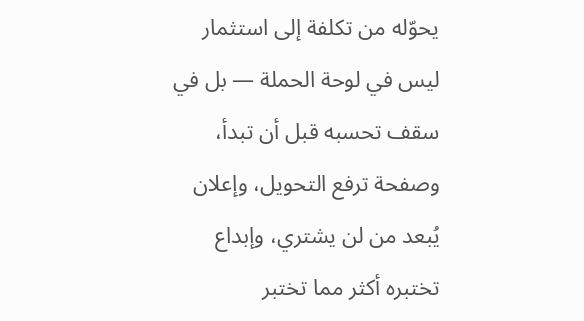يحوّله من تكلفة إلى استثمار ليس في لوحة الحملة — بل في سقف تحسبه قبل أن تبدأ، وصفحة ترفع التحويل، وإعلان يُبعد من لن يشتري، وإبداع تختبره أكثر مما تختبر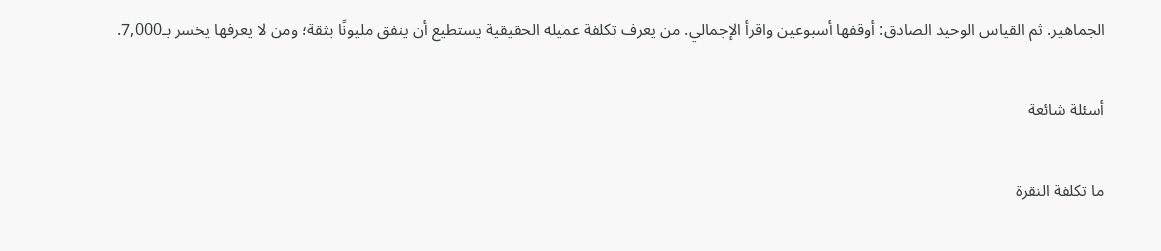الجماهير. ثم القياس الوحيد الصادق: أوقفها أسبوعين واقرأ الإجمالي. من يعرف تكلفة عميله الحقيقية يستطيع أن ينفق مليونًا بثقة؛ ومن لا يعرفها يخسر بـ7,000.

أسئلة شائعة

ما تكلفة النقرة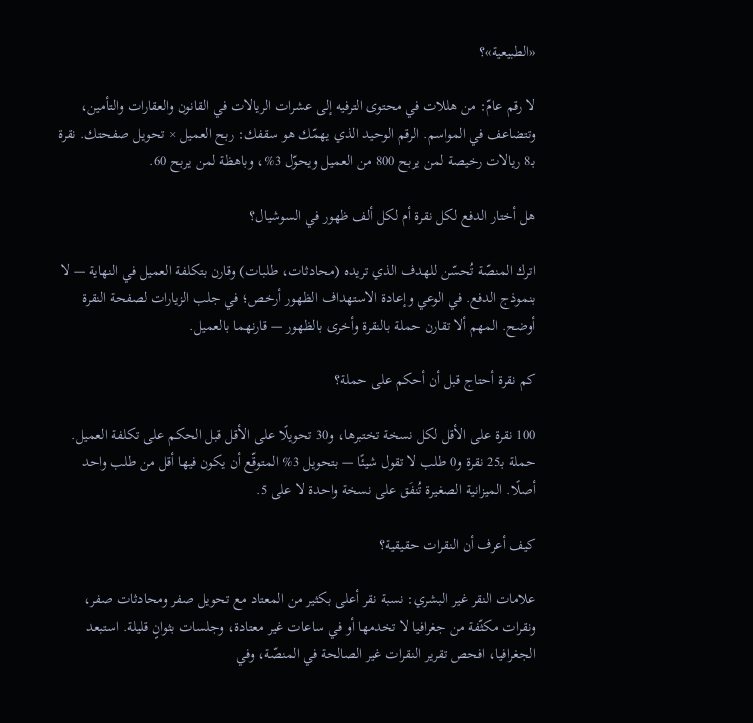«الطبيعية»؟

لا رقم عامّ: من هللات في محتوى الترفيه إلى عشرات الريالات في القانون والعقارات والتأمين، وتتضاعف في المواسم. الرقم الوحيد الذي يهمّك هو سقفك: ربح العميل × تحويل صفحتك. نقرة بـ8 ريالات رخيصة لمن يربح 800 من العميل ويحوّل 3%، وباهظة لمن يربح 60.

هل أختار الدفع لكل نقرة أم لكل ألف ظهور في السوشيال؟

اترك المنصّة تُحسّن للهدف الذي تريده (محادثات، طلبات) وقارن بتكلفة العميل في النهاية — لا بنموذج الدفع. في الوعي وإعادة الاستهداف الظهور أرخص؛ في جلب الزيارات لصفحة النقرة أوضح. المهم ألا تقارن حملة بالنقرة وأخرى بالظهور — قارنهما بالعميل.

كم نقرة أحتاج قبل أن أحكم على حملة؟

100 نقرة على الأقل لكل نسخة تختبرها، و30 تحويلًا على الأقل قبل الحكم على تكلفة العميل. حملة بـ25 نقرة و0 طلب لا تقول شيئًا — بتحويل 3% المتوقّع أن يكون فيها أقل من طلب واحد أصلًا. الميزانية الصغيرة تُنفَق على نسخة واحدة لا على 5.

كيف أعرف أن النقرات حقيقية؟

علامات النقر غير البشري: نسبة نقر أعلى بكثير من المعتاد مع تحويل صفر ومحادثات صفر، ونقرات مكثّفة من جغرافيا لا تخدمها أو في ساعات غير معتادة، وجلسات بثوانٍ قليلة. استبعد الجغرافيا، افحص تقرير النقرات غير الصالحة في المنصّة، وفي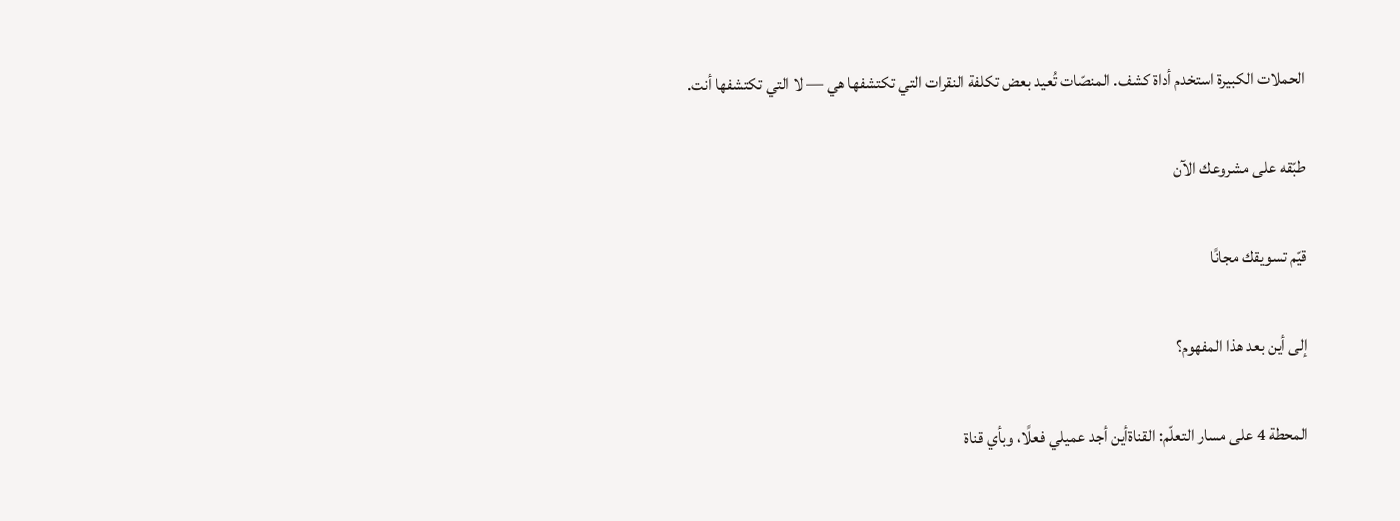الحملات الكبيرة استخدم أداة كشف. المنصّات تُعيد بعض تكلفة النقرات التي تكتشفها هي — لا التي تكتشفها أنت.

طبّقه على مشروعك الآن

قيّم تسويقك مجانًا

إلى أين بعد هذا المفهوم؟

المحطة 4 على مسار التعلّم: القناةأين أجد عميلي فعلًا، وبأي قناة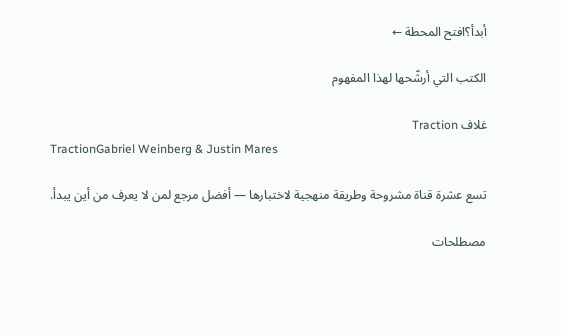أبدأ؟افتح المحطة ←

الكتب التي أرشّحها لهذا المفهوم

غلاف Traction
TractionGabriel Weinberg & Justin Mares

تسع عشرة قناة مشروحة وطريقة منهجية لاختبارها — أفضل مرجع لمن لا يعرف من أين يبدأ.

مصطلحات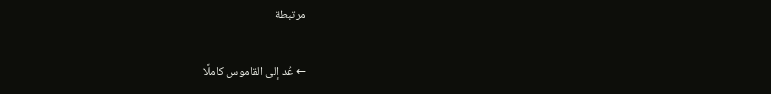مرتبطة

← عُد إلى القاموس كاملًا